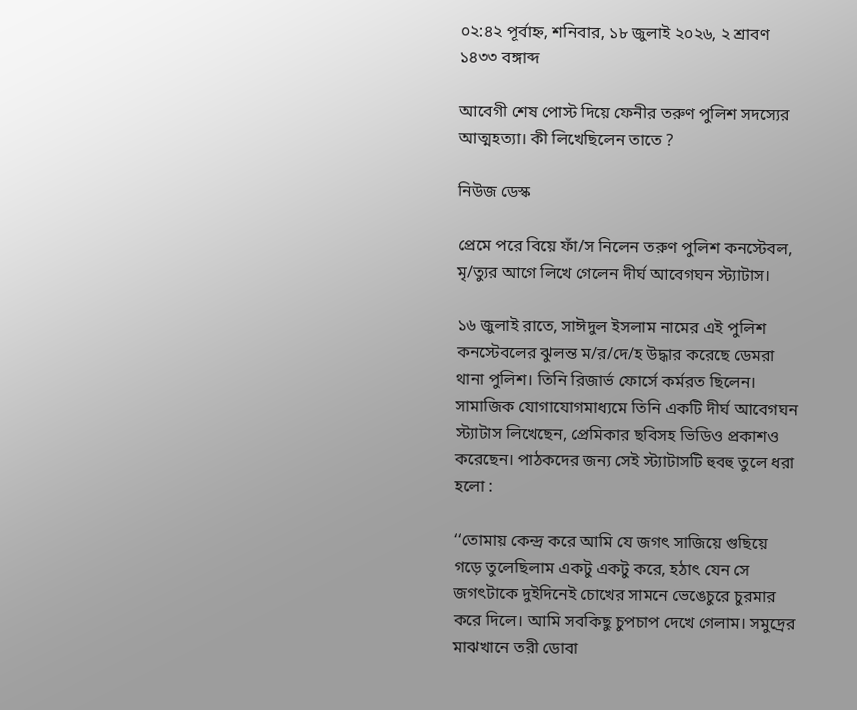০২:৪২ পূর্বাহ্ন, শনিবার, ১৮ জুলাই ২০২৬, ২ শ্রাবণ ১৪৩৩ বঙ্গাব্দ

আবেগী শেষ পোস্ট দিয়ে ফেনীর তরুণ পুলিশ সদস্যের আত্মহত্যা। কী লিখেছিলেন তাতে ?

নিউজ ডেস্ক

প্রেমে পরে বিয়ে ফাঁ/স নিলেন তরুণ পুলিশ কনস্টেবল, মৃ/ত্যুর আগে লিখে গেলেন দীর্ঘ আবেগঘন স্ট্যাটাস।

১৬ জুলাই রাতে, সাঈদুল ইসলাম নামের এই পুলিশ কনস্টেবলের ঝুলন্ত ম/র/দে/হ উদ্ধার করেছে ডেমরা থানা পুলিশ। তিনি রিজার্ভ ফোর্সে কর্মরত ছিলেন। সামাজিক যোগাযোগমাধ্যমে তিনি একটি দীর্ঘ আবেগঘন স্ট্যাটাস লিখেছেন, প্রেমিকার ছবিসহ ভিডিও প্রকাশও করেছেন। পাঠকদের জন্য সেই স্ট্যাটাসটি হুবহু তুলে ধরা হলো :

‘‘তোমায় কেন্দ্র করে আমি যে জগৎ সাজিয়ে গুছিয়ে গড়ে তুলেছিলাম একটু একটু করে, হঠাৎ যেন সে জগৎটাকে দুইদিনেই চোখের সামনে ভেঙেচুরে চুরমার করে দিলে। আমি সবকিছু চুপচাপ দেখে গেলাম। সমুদ্রের মাঝখানে তরী ডোবা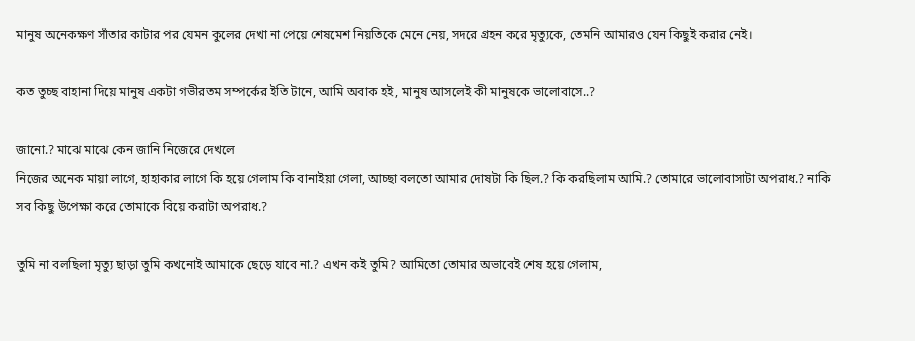মানুষ অনেকক্ষণ সাঁতার কাটার পর যেমন কুলের দেখা না পেয়ে শেষমেশ নিয়তিকে মেনে নেয়, সদরে গ্রহন করে মৃত্যুকে, তেমনি আমারও যেন কিছুই করার নেই।

কত তুচ্ছ বাহানা দিয়ে মানুষ একটা গভীরতম সম্পর্কের ইতি টানে, আমি অবাক হই, মানুষ আসলেই কী মানুষকে ভালোবাসে..?

জানো.? মাঝে মাঝে কেন জানি নিজেরে দেখলে
নিজের অনেক মায়া লাগে, হাহাকার লাগে কি হয়ে গেলাম কি বানাইয়া গেলা, আচ্ছা বলতো আমার দোষটা কি ছিল.? কি করছিলাম আমি.? তোমারে ভালোবাসাটা অপরাধ.? নাকি সব কিছু উপেক্ষা করে তোমাকে বিয়ে করাটা অপরাধ.?

তুমি না বলছিলা মৃত্যু ছাড়া তুমি কখনোই আমাকে ছেড়ে যাবে না.? এখন কই তুমি? আমিতো তোমার অভাবেই শেষ হয়ে গেলাম,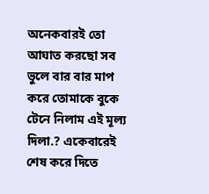অনেকবারই তো আঘাত করছো সব ভুলে বার বার মাপ করে তোমাকে বুকে টেনে নিলাম এই মূল্য দিলা.? একেবারেই শেষ করে দিতে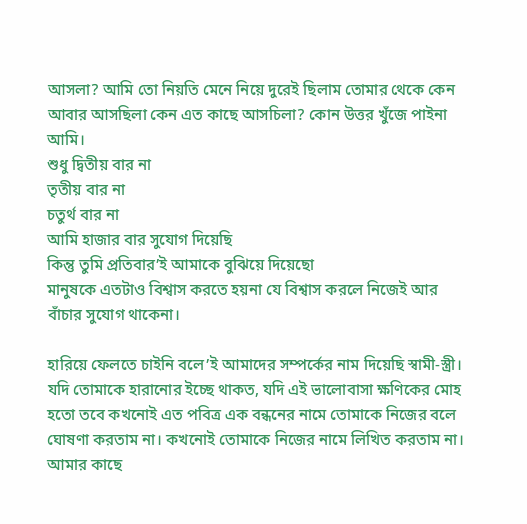আসলা? আমি তো নিয়তি মেনে নিয়ে দুরেই ছিলাম তোমার থেকে কেন আবার আসছিলা কেন এত কাছে আসচিলা? কোন উত্তর খুঁজে পাইনা আমি।
শুধু দ্বিতীয় বার না
তৃতীয় বার না
চতুর্থ বার না
আমি হাজার বার সুযোগ দিয়েছি
কিন্তু তুমি প্রতিবার’ই আমাকে বুঝিয়ে দিয়েছো
মানুষকে এতটাও বিশ্বাস করতে হয়না যে বিশ্বাস করলে নিজেই আর বাঁচার সুযোগ থাকেনা।

হারিয়ে ফেলতে চাইনি বলে’ই আমাদের সম্পর্কের নাম দিয়েছি স্বামী-স্ত্রী। যদি তোমাকে হারানোর ইচ্ছে থাকত, যদি এই ভালোবাসা ক্ষণিকের মোহ হতো তবে কখনোই এত পবিত্র এক বন্ধনের নামে তোমাকে নিজের বলে ঘোষণা করতাম না। কখনোই তোমাকে নিজের নামে লিখিত করতাম না। আমার কাছে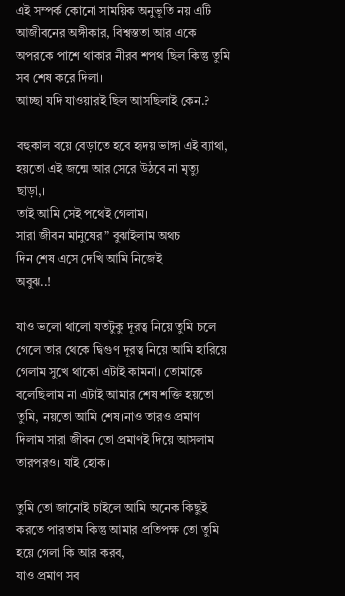এই সম্পর্ক কোনো সাময়িক অনুভূতি নয় এটি আজীবনের অঙ্গীকার, বিশ্বস্ততা আর একে অপরকে পাশে থাকার নীরব শপথ ছিল কিন্তু তুমি সব শেষ করে দিলা।
আচ্ছা যদি যাওয়ারই ছিল আসছিলাই কেন.?

বহুকাল বয়ে বেড়াতে হবে হৃদয় ভাঙ্গা এই ব্যাথা, হয়তো এই জন্মে আর সেরে উঠবে না মৃত্যু ছাড়া,।
তাই আমি সেই পথেই গেলাম।
সারা জীবন মানুষের” বুঝাইলাম অথচ
দিন শেষ এসে দেখি আমি নিজেই
অবুঝ..!

যাও ভলো থালো যতটুকু দূরত্ব নিয়ে তুমি চলে গেলে তার থেকে দ্বিগুণ দূরত্ব নিয়ে আমি হারিয়ে গেলাম সুখে থাকো এটাই কামনা। তোমাকে বলেছিলাম না এটাই আমার শেষ শক্তি হয়তো তুমি, নয়তো আমি শেষ।নাও তারও প্রমাণ দিলাম সারা জীবন তো প্রমাণই দিয়ে আসলাম তারপরও। যাই হোক।

তুমি তো জানোই চাইলে আমি অনেক কিছুই করতে পারতাম কিন্তু আমার প্রতিপক্ষ তো তুমি হয়ে গেলা কি আর করব,
যাও প্রমাণ সব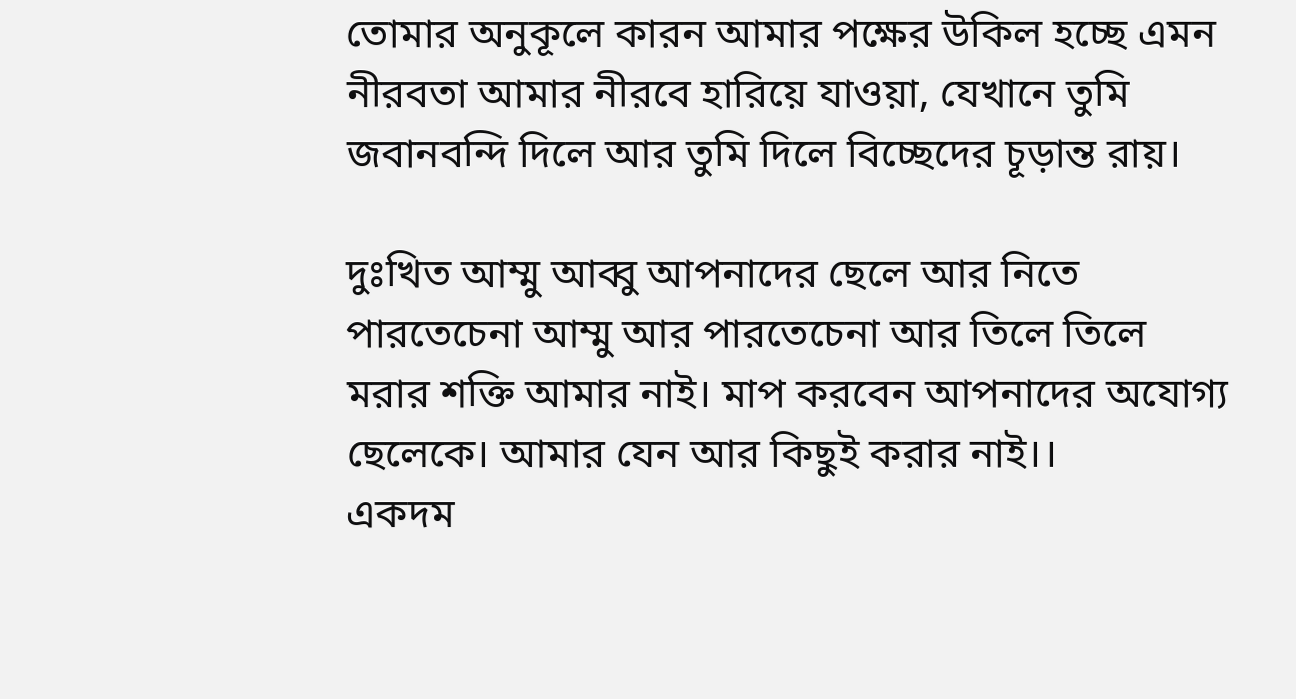তোমার অনুকূলে কারন আমার পক্ষের উকিল হচ্ছে এমন নীরবতা আমার নীরবে হারিয়ে যাওয়া, যেখানে তুমি জবানবন্দি দিলে আর তুমি দিলে বিচ্ছেদের চূড়ান্ত রায়।

দুঃখিত আম্মু আব্বু আপনাদের ছেলে আর নিতে পারতেচেনা আম্মু আর পারতেচেনা আর তিলে তিলে মরার শক্তি আমার নাই। মাপ করবেন আপনাদের অযোগ্য ছেলেকে। আমার যেন আর কিছুই করার নাই।।
একদম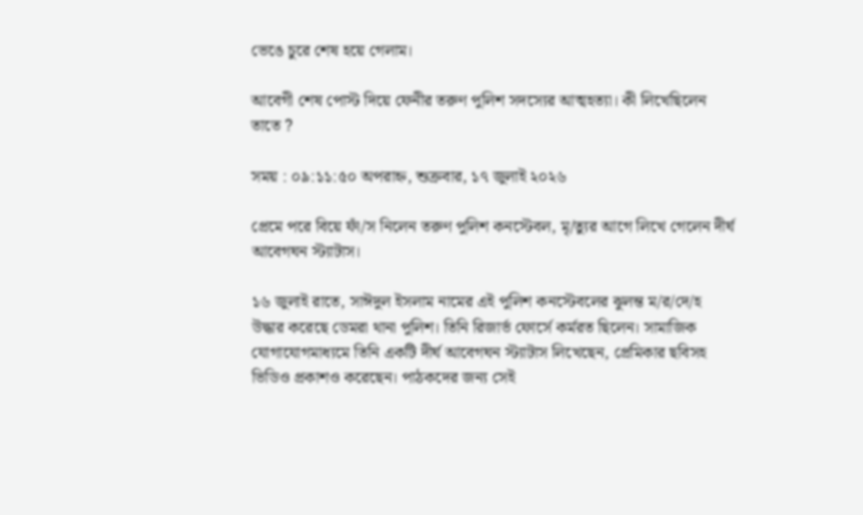ভেঙে চুরে শেষ হয়ে গেলাম।

আবেগী শেষ পোস্ট দিয়ে ফেনীর তরুণ পুলিশ সদস্যের আত্মহত্যা। কী লিখেছিলেন তাতে ?

সময় : ০৯:১১:৫০ অপরাহ্ন, শুক্রবার, ১৭ জুলাই ২০২৬

প্রেমে পরে বিয়ে ফাঁ/স নিলেন তরুণ পুলিশ কনস্টেবল, মৃ/ত্যুর আগে লিখে গেলেন দীর্ঘ আবেগঘন স্ট্যাটাস।

১৬ জুলাই রাতে, সাঈদুল ইসলাম নামের এই পুলিশ কনস্টেবলের ঝুলন্ত ম/র/দে/হ উদ্ধার করেছে ডেমরা থানা পুলিশ। তিনি রিজার্ভ ফোর্সে কর্মরত ছিলেন। সামাজিক যোগাযোগমাধ্যমে তিনি একটি দীর্ঘ আবেগঘন স্ট্যাটাস লিখেছেন, প্রেমিকার ছবিসহ ভিডিও প্রকাশও করেছেন। পাঠকদের জন্য সেই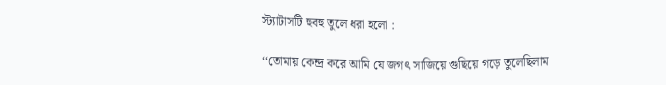স্ট্যাটাসটি হুবহু তুলে ধরা হলো :

‘‘তোমায় কেন্দ্র করে আমি যে জগৎ সাজিয়ে গুছিয়ে গড়ে তুলেছিলাম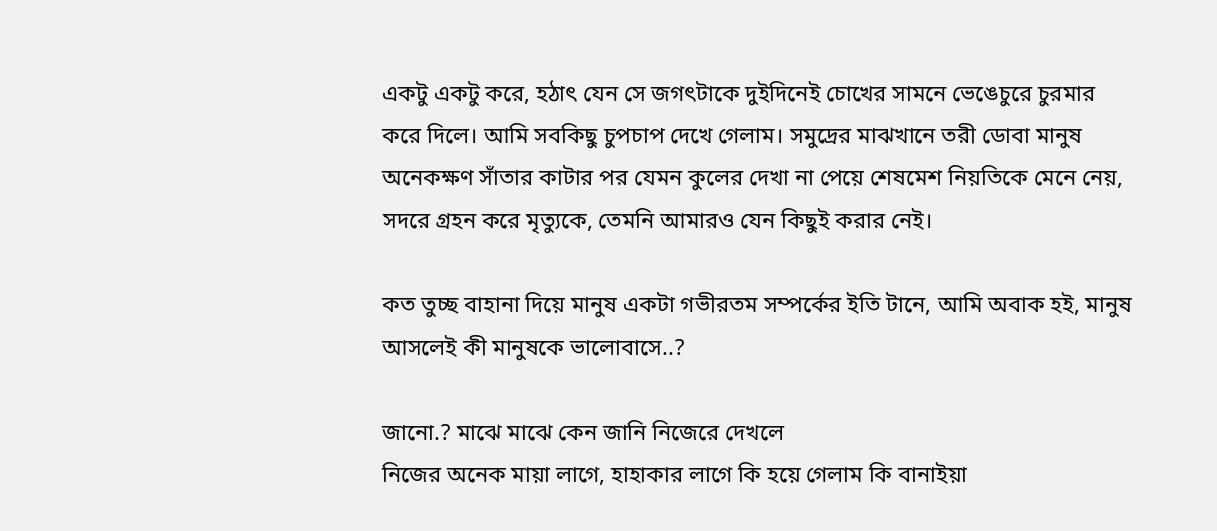একটু একটু করে, হঠাৎ যেন সে জগৎটাকে দুইদিনেই চোখের সামনে ভেঙেচুরে চুরমার করে দিলে। আমি সবকিছু চুপচাপ দেখে গেলাম। সমুদ্রের মাঝখানে তরী ডোবা মানুষ অনেকক্ষণ সাঁতার কাটার পর যেমন কুলের দেখা না পেয়ে শেষমেশ নিয়তিকে মেনে নেয়, সদরে গ্রহন করে মৃত্যুকে, তেমনি আমারও যেন কিছুই করার নেই।

কত তুচ্ছ বাহানা দিয়ে মানুষ একটা গভীরতম সম্পর্কের ইতি টানে, আমি অবাক হই, মানুষ আসলেই কী মানুষকে ভালোবাসে..?

জানো.? মাঝে মাঝে কেন জানি নিজেরে দেখলে
নিজের অনেক মায়া লাগে, হাহাকার লাগে কি হয়ে গেলাম কি বানাইয়া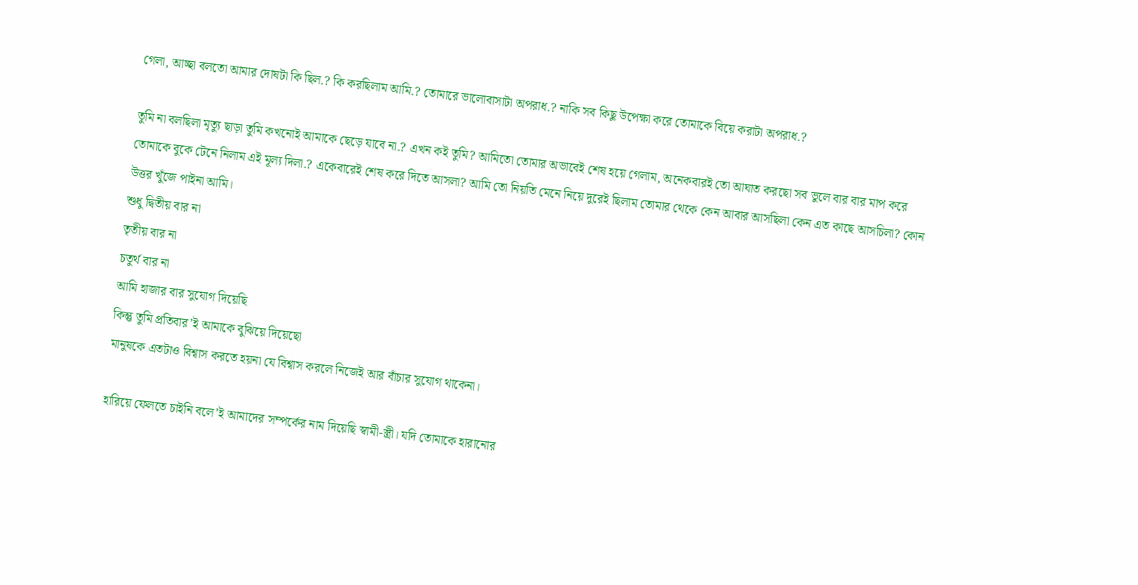গেলা, আচ্ছা বলতো আমার দোষটা কি ছিল.? কি করছিলাম আমি.? তোমারে ভালোবাসাটা অপরাধ.? নাকি সব কিছু উপেক্ষা করে তোমাকে বিয়ে করাটা অপরাধ.?

তুমি না বলছিলা মৃত্যু ছাড়া তুমি কখনোই আমাকে ছেড়ে যাবে না.? এখন কই তুমি? আমিতো তোমার অভাবেই শেষ হয়ে গেলাম, অনেকবারই তো আঘাত করছো সব ভুলে বার বার মাপ করে তোমাকে বুকে টেনে নিলাম এই মূল্য দিলা.? একেবারেই শেষ করে দিতে আসলা? আমি তো নিয়তি মেনে নিয়ে দুরেই ছিলাম তোমার থেকে কেন আবার আসছিলা কেন এত কাছে আসচিলা? কোন উত্তর খুঁজে পাইনা আমি।
শুধু দ্বিতীয় বার না
তৃতীয় বার না
চতুর্থ বার না
আমি হাজার বার সুযোগ দিয়েছি
কিন্তু তুমি প্রতিবার’ই আমাকে বুঝিয়ে দিয়েছো
মানুষকে এতটাও বিশ্বাস করতে হয়না যে বিশ্বাস করলে নিজেই আর বাঁচার সুযোগ থাকেনা।

হারিয়ে ফেলতে চাইনি বলে’ই আমাদের সম্পর্কের নাম দিয়েছি স্বামী-স্ত্রী। যদি তোমাকে হারানোর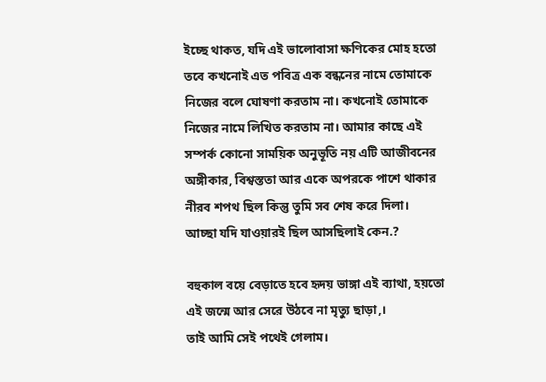ইচ্ছে থাকত, যদি এই ভালোবাসা ক্ষণিকের মোহ হতো তবে কখনোই এত পবিত্র এক বন্ধনের নামে তোমাকে নিজের বলে ঘোষণা করতাম না। কখনোই তোমাকে নিজের নামে লিখিত করতাম না। আমার কাছে এই সম্পর্ক কোনো সাময়িক অনুভূতি নয় এটি আজীবনের অঙ্গীকার, বিশ্বস্ততা আর একে অপরকে পাশে থাকার নীরব শপথ ছিল কিন্তু তুমি সব শেষ করে দিলা।
আচ্ছা যদি যাওয়ারই ছিল আসছিলাই কেন.?

বহুকাল বয়ে বেড়াতে হবে হৃদয় ভাঙ্গা এই ব্যাথা, হয়তো এই জন্মে আর সেরে উঠবে না মৃত্যু ছাড়া,।
তাই আমি সেই পথেই গেলাম।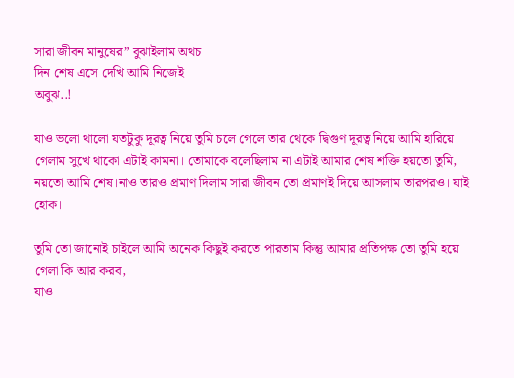সারা জীবন মানুষের” বুঝাইলাম অথচ
দিন শেষ এসে দেখি আমি নিজেই
অবুঝ..!

যাও ভলো থালো যতটুকু দূরত্ব নিয়ে তুমি চলে গেলে তার থেকে দ্বিগুণ দূরত্ব নিয়ে আমি হারিয়ে গেলাম সুখে থাকো এটাই কামনা। তোমাকে বলেছিলাম না এটাই আমার শেষ শক্তি হয়তো তুমি, নয়তো আমি শেষ।নাও তারও প্রমাণ দিলাম সারা জীবন তো প্রমাণই দিয়ে আসলাম তারপরও। যাই হোক।

তুমি তো জানোই চাইলে আমি অনেক কিছুই করতে পারতাম কিন্তু আমার প্রতিপক্ষ তো তুমি হয়ে গেলা কি আর করব,
যাও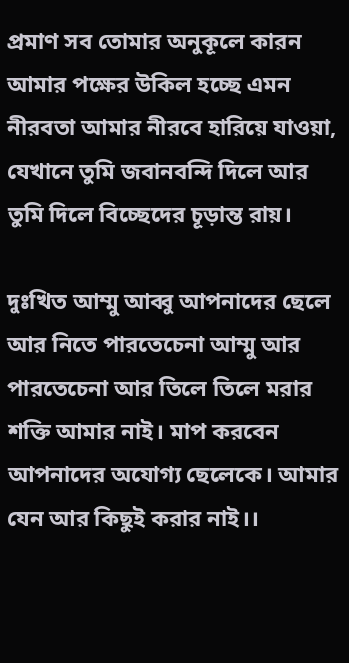প্রমাণ সব তোমার অনুকূলে কারন আমার পক্ষের উকিল হচ্ছে এমন নীরবতা আমার নীরবে হারিয়ে যাওয়া, যেখানে তুমি জবানবন্দি দিলে আর তুমি দিলে বিচ্ছেদের চূড়ান্ত রায়।

দুঃখিত আম্মু আব্বু আপনাদের ছেলে আর নিতে পারতেচেনা আম্মু আর পারতেচেনা আর তিলে তিলে মরার শক্তি আমার নাই। মাপ করবেন আপনাদের অযোগ্য ছেলেকে। আমার যেন আর কিছুই করার নাই।।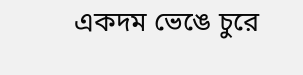একদম ভেঙে চুরে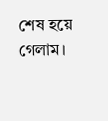শেষ হয়ে গেলাম।